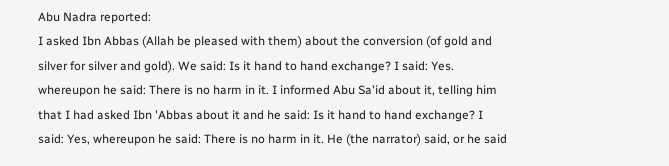Abu Nadra reported:
I asked Ibn Abbas (Allah be pleased with them) about the conversion (of gold and silver for silver and gold). We said: Is it hand to hand exchange? I said: Yes. whereupon he said: There is no harm in it. I informed Abu Sa'id about it, telling him that I had asked Ibn 'Abbas about it and he said: Is it hand to hand exchange? I said: Yes, whereupon he said: There is no harm in it. He (the narrator) said, or he said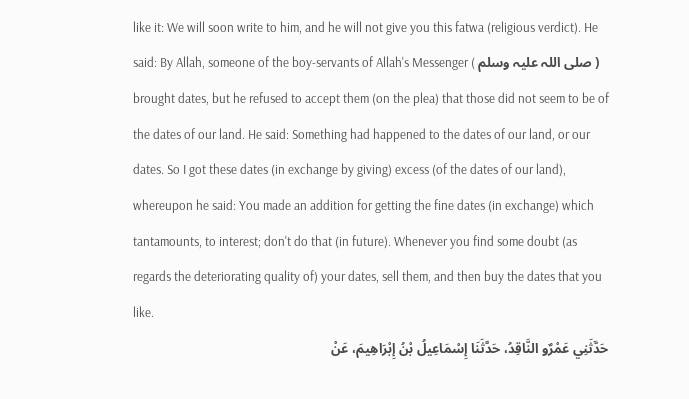like it: We will soon write to him, and he will not give you this fatwa (religious verdict). He said: By Allah, someone of the boy-servants of Allah's Messenger ( صلی اللہ علیہ وسلم ) brought dates, but he refused to accept them (on the plea) that those did not seem to be of the dates of our land. He said: Something had happened to the dates of our land, or our dates. So I got these dates (in exchange by giving) excess (of the dates of our land), whereupon he said: You made an addition for getting the fine dates (in exchange) which tantamounts, to interest; don't do that (in future). Whenever you find some doubt (as regards the deteriorating quality of) your dates, sell them, and then buy the dates that you like.
حَدَّثَنِي عَمْرٌو النَّاقِدُ، حَدَّثَنَا إِسْمَاعِيلُ بْنُ إِبْرَاهِيمَ، عَنْ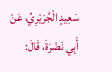سَعِيدٍ الْجُرَيْرِيِّ، عَنْ أَبِي نَضْرَةَ، قَالَ: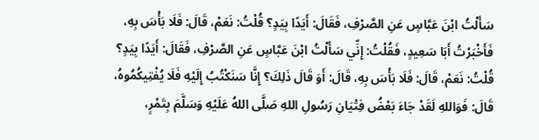سَأَلْتُ ابْنَ عَبَّاسٍ عَنِ الصَّرْفِ، فَقَالَ: أَيَدًا بِيَدٍ؟ قُلْتُ: نَعَمْ، قَالَ: فَلَا بَأْسَ بِهِ، فَأَخْبَرْتُ أَبَا سَعِيدٍ، فَقُلْتُ: إِنِّي سَأَلْتُ ابْنَ عَبَّاسٍ عَنِ الصَّرْفِ، فَقَالَ: أَيَدًا بِيَدٍ؟ قُلْتُ: نَعَمْ، قَالَ: فَلَا بَأْسَ بِهِ، قَالَ: أَوَ قَالَ ذَلِكَ؟ إِنَّا سَنَكْتُبُ إِلَيْهِ فَلَا يُفْتِيكُمُوهُ، قَالَ: فَوَاللهِ لَقَدْ جَاءَ بَعْضُ فِتْيَانِ رَسُولِ اللهِ صَلَّى اللهُ عَلَيْهِ وَسَلَّمَ بِتَمْرٍ،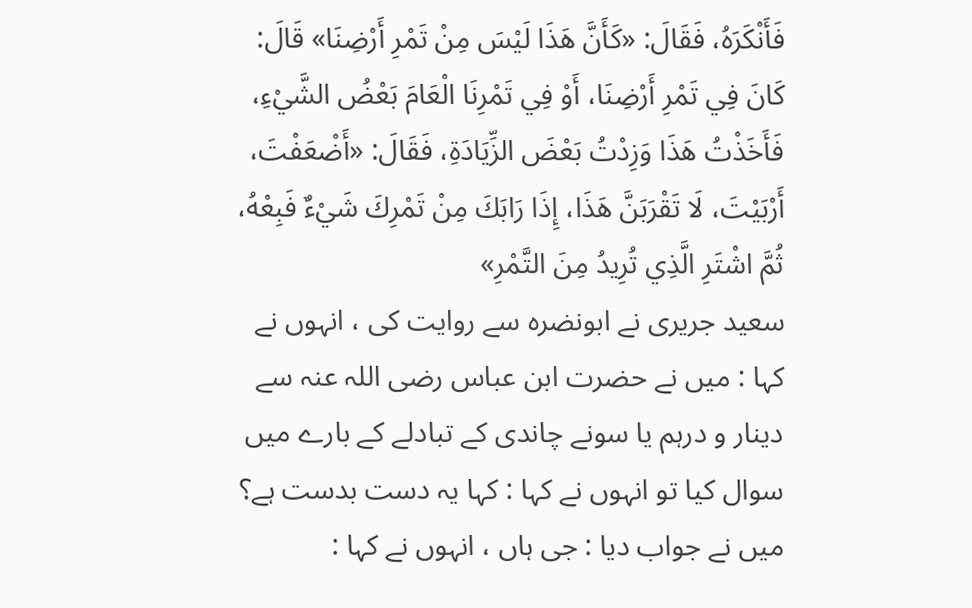فَأَنْكَرَهُ، فَقَالَ: «كَأَنَّ هَذَا لَيْسَ مِنْ تَمْرِ أَرْضِنَا» قَالَ: كَانَ فِي تَمْرِ أَرْضِنَا، أَوْ فِي تَمْرِنَا الْعَامَ بَعْضُ الشَّيْءِ، فَأَخَذْتُ هَذَا وَزِدْتُ بَعْضَ الزِّيَادَةِ، فَقَالَ: «أَضْعَفْتَ، أَرْبَيْتَ، لَا تَقْرَبَنَّ هَذَا، إِذَا رَابَكَ مِنْ تَمْرِكَ شَيْءٌ فَبِعْهُ، ثُمَّ اشْتَرِ الَّذِي تُرِيدُ مِنَ التَّمْرِ»
سعید جریری نے ابونضرہ سے روایت کی ، انہوں نے کہا : میں نے حضرت ابن عباس رضی اللہ عنہ سے دینار و درہم یا سونے چاندی کے تبادلے کے بارے میں سوال کیا تو انہوں نے کہا : کہا یہ دست بدست ہے؟ میں نے جواب دیا : جی ہاں ، انہوں نے کہا :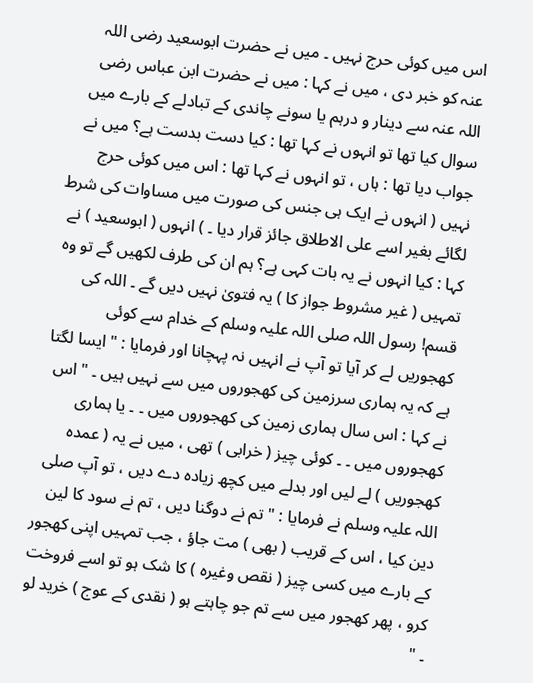اس میں کوئی حرج نہیں ۔ میں نے حضرت ابوسعید رضی اللہ عنہ کو خبر دی ، میں نے کہا : میں نے حضرت ابن عباس رضی اللہ عنہ سے دینار و درہم یا سونے چاندی کے تبادلے کے بارے میں سوال کیا تھا تو انہوں نے کہا تھا : کیا دست بدست ہے؟ میں نے جواب دیا تھا : ہاں ، تو انہوں نے کہا تھا : اس میں کوئی حرج نہیں ( انہوں نے ایک ہی جنس کی صورت میں مساوات کی شرط لگائے بغیر اسے علی الاطلاق جائز قرار دیا ۔ ) انہوں ( ابوسعید ) نے کہا : کیا انہوں نے یہ بات کہی ہے؟ ہم ان کی طرف لکھیں گے تو وہ تمہیں ( غیر مشروط جواز کا ) یہ فتویٰ نہیں دیں گے ۔ اللہ کی قسم! رسول اللہ صلی اللہ علیہ وسلم کے خدام سے کوئی کھجوریں لے کر آیا تو آپ نے انہیں نہ پہچانا اور فرمایا : " ایسا لگتا ہے کہ یہ ہماری سرزمین کی کھجوروں میں سے نہیں ہیں ۔ " اس نے کہا : اس سال ہماری زمین کی کھجوروں میں ۔ ۔ یا ہماری کھجوروں میں ۔ ۔ کوئی چیز ( خرابی ) تھی ، میں نے یہ ( عمدہ کھجوریں ) لے لیں اور بدلے میں کچھ زیادہ دے دیں ، تو آپ صلی اللہ علیہ وسلم نے فرمایا : " تم نے دوگنا دیں ، تم نے سود کا لین دین کیا ، اس کے قریب ( بھی ) مت جاؤ ، جب تمہیں اپنی کھجور کے بارے میں کسی چیز ( نقص وغیرہ ) کا شک ہو تو اسے فروخت کرو ، پھر کھجور میں سے تم جو چاہتے ہو ( نقدی کے عوج ) خرید لو ۔ "